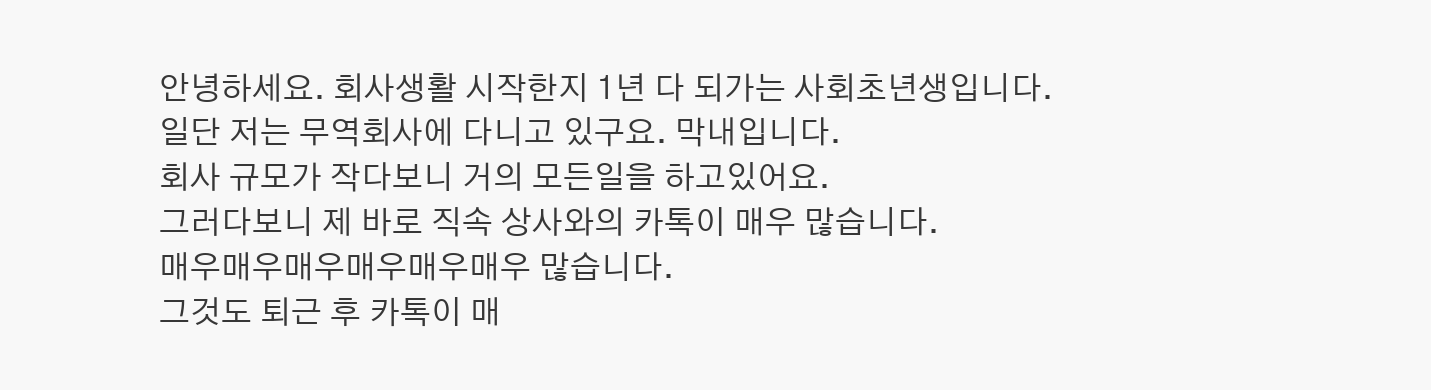안녕하세요. 회사생활 시작한지 1년 다 되가는 사회초년생입니다.
일단 저는 무역회사에 다니고 있구요. 막내입니다.
회사 규모가 작다보니 거의 모든일을 하고있어요.
그러다보니 제 바로 직속 상사와의 카톡이 매우 많습니다.
매우매우매우매우매우매우 많습니다.
그것도 퇴근 후 카톡이 매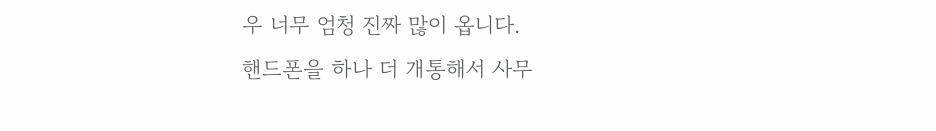우 너무 엄청 진짜 많이 옵니다.
핸드폰을 하나 더 개통해서 사무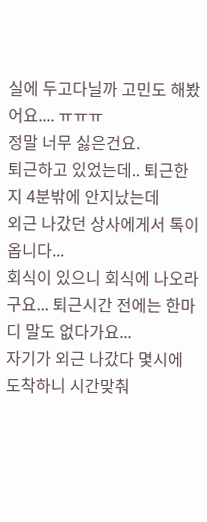실에 두고다닐까 고민도 해봤어요.... ㅠㅠㅠ
정말 너무 싫은건요.
퇴근하고 있었는데.. 퇴근한지 4분밖에 안지났는데
외근 나갔던 상사에게서 톡이옵니다...
회식이 있으니 회식에 나오라구요... 퇴근시간 전에는 한마디 말도 없다가요...
자기가 외근 나갔다 몇시에 도착하니 시간맞춰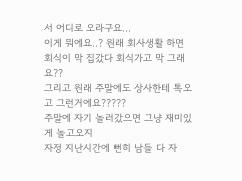서 어디로 오라구요...
이게 뭐에요..? 원래 회사생활 하면 회식이 막 집갔다 회식가고 막 그래요??
그리고 원래 주말에도 상사한테 톡오고 그런거에요?????
주말에 자기 놀러갔으면 그냥 재미있게 놀고오지
자정 지난시간에 뻔히 남들 다 자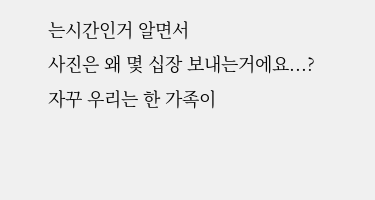는시간인거 알면서
사진은 왜 몇 십장 보내는거에요...?
자꾸 우리는 한 가족이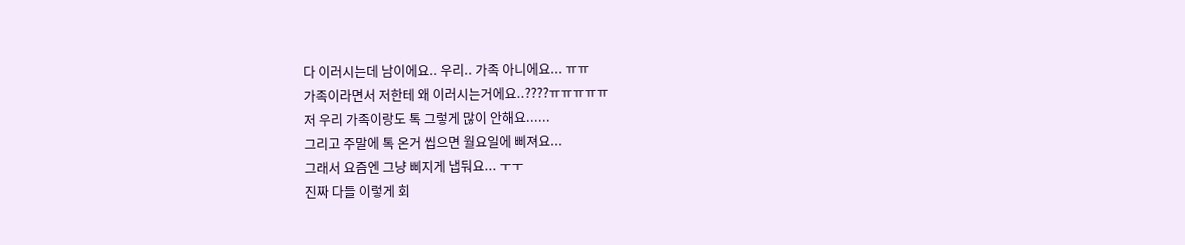다 이러시는데 남이에요.. 우리.. 가족 아니에요... ㅠㅠ
가족이라면서 저한테 왜 이러시는거에요..????ㅠㅠㅠㅠㅠ
저 우리 가족이랑도 톡 그렇게 많이 안해요......
그리고 주말에 톡 온거 씹으면 월요일에 삐져요...
그래서 요즘엔 그냥 삐지게 냅둬요... ㅜㅜ
진짜 다들 이렇게 회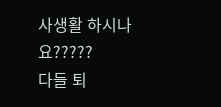사생활 하시나요?????
다들 퇴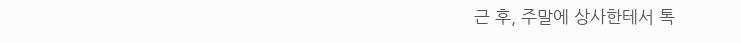근 후, 주말에 상사한테서 톡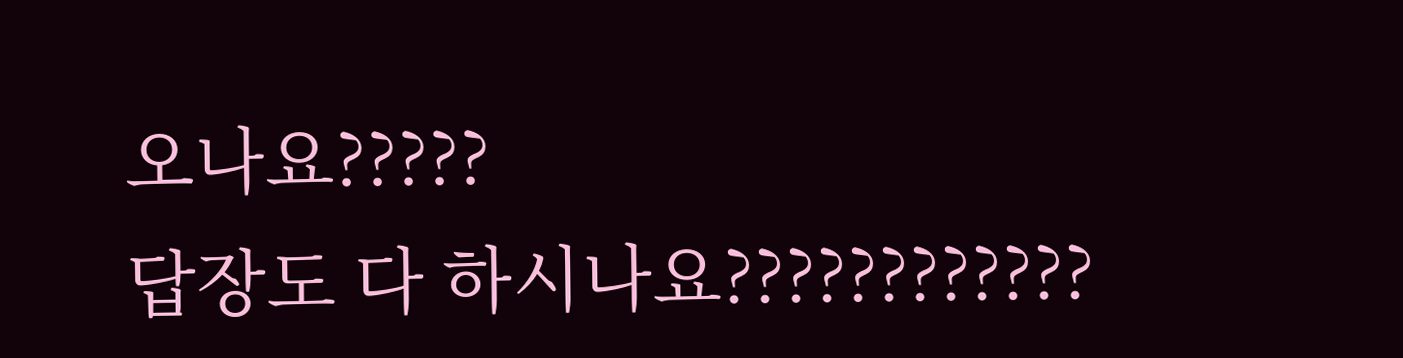오나요?????
답장도 다 하시나요????????????